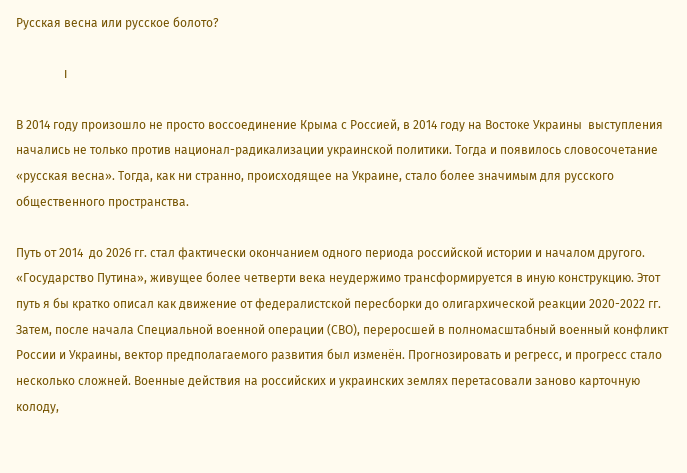Русская весна или русское болото?

                I

В 2014 году произошло не просто воссоединение Крыма с Россией, в 2014 году на Востоке Украины  выступления начались не только против национал-радикализации украинской политики. Тогда и появилось словосочетание «русская весна». Тогда, как ни странно, происходящее на Украине, стало более значимым для русского общественного пространства.

Путь от 2014  до 2026 гг. стал фактически окончанием одного периода российской истории и началом другого. «Государство Путина», живущее более четверти века неудержимо трансформируется в иную конструкцию. Этот путь я бы кратко описал как движение от федералистской пересборки до олигархической реакции 2020-2022 гг. Затем, после начала Специальной военной операции (СВО), переросшей в полномасштабный военный конфликт России и Украины, вектор предполагаемого развития был изменён. Прогнозировать и регресс, и прогресс стало несколько сложней. Военные действия на российских и украинских землях перетасовали заново карточную колоду,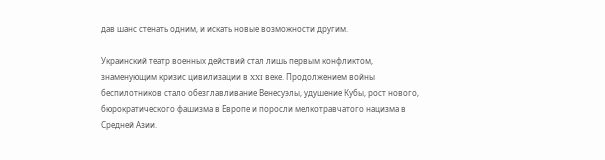дав шанс стенать одним, и искать новые возможности другим.

Украинский театр военных действий стал лишь первым конфликтом, знаменующим кризис цивилизации в XXI веке. Продолжением войны беспилотников стало обезглавливание Венесуэлы, удушение Кубы, рост нового, бюрократического фашизма в Европе и поросли мелкотравчатого нацизма в Средней Азии.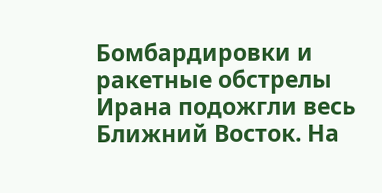Бомбардировки и ракетные обстрелы Ирана подожгли весь Ближний Восток. На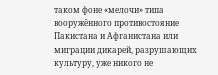таком фоне «мелочи» типа вооружённого противостояние Пакистана и Афганистана или миграции дикарей, разрушающих культуру, уже никого не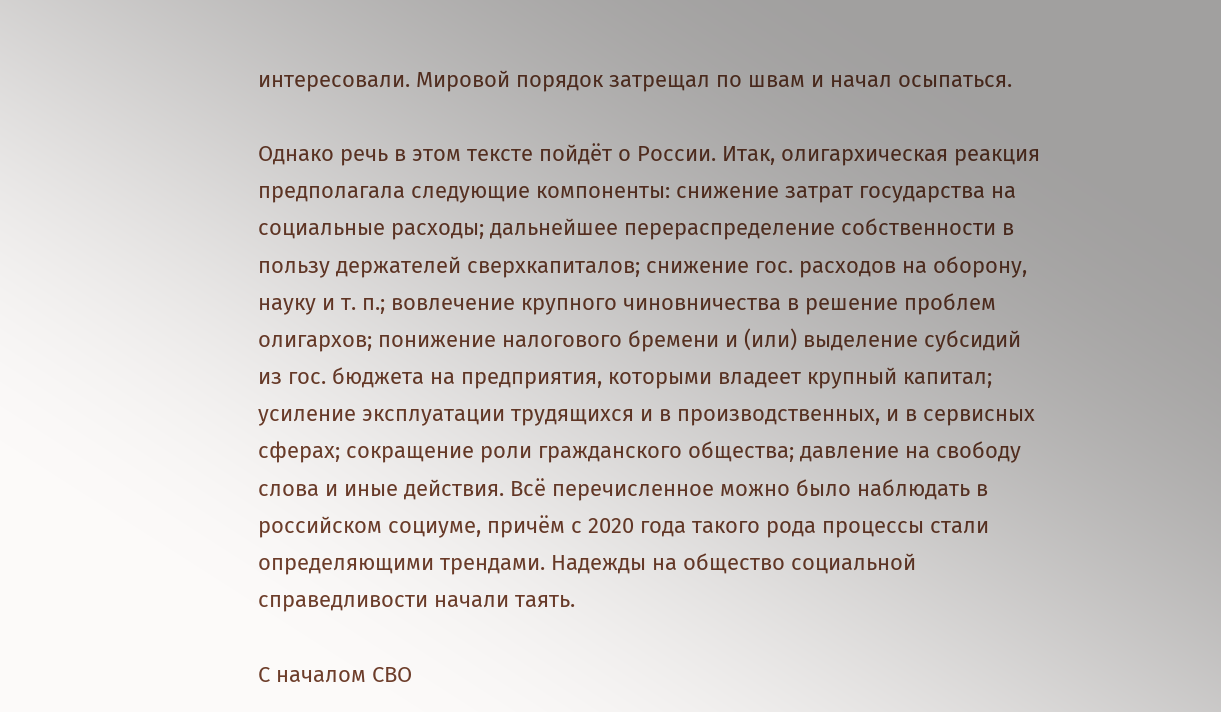интересовали. Мировой порядок затрещал по швам и начал осыпаться.

Однако речь в этом тексте пойдёт о России. Итак, олигархическая реакция предполагала следующие компоненты: снижение затрат государства на социальные расходы; дальнейшее перераспределение собственности в пользу держателей сверхкапиталов; снижение гос. расходов на оборону, науку и т. п.; вовлечение крупного чиновничества в решение проблем олигархов; понижение налогового бремени и (или) выделение субсидий из гос. бюджета на предприятия, которыми владеет крупный капитал; усиление эксплуатации трудящихся и в производственных, и в сервисных сферах; сокращение роли гражданского общества; давление на свободу слова и иные действия. Всё перечисленное можно было наблюдать в российском социуме, причём с 2020 года такого рода процессы стали определяющими трендами. Надежды на общество социальной справедливости начали таять.

С началом СВО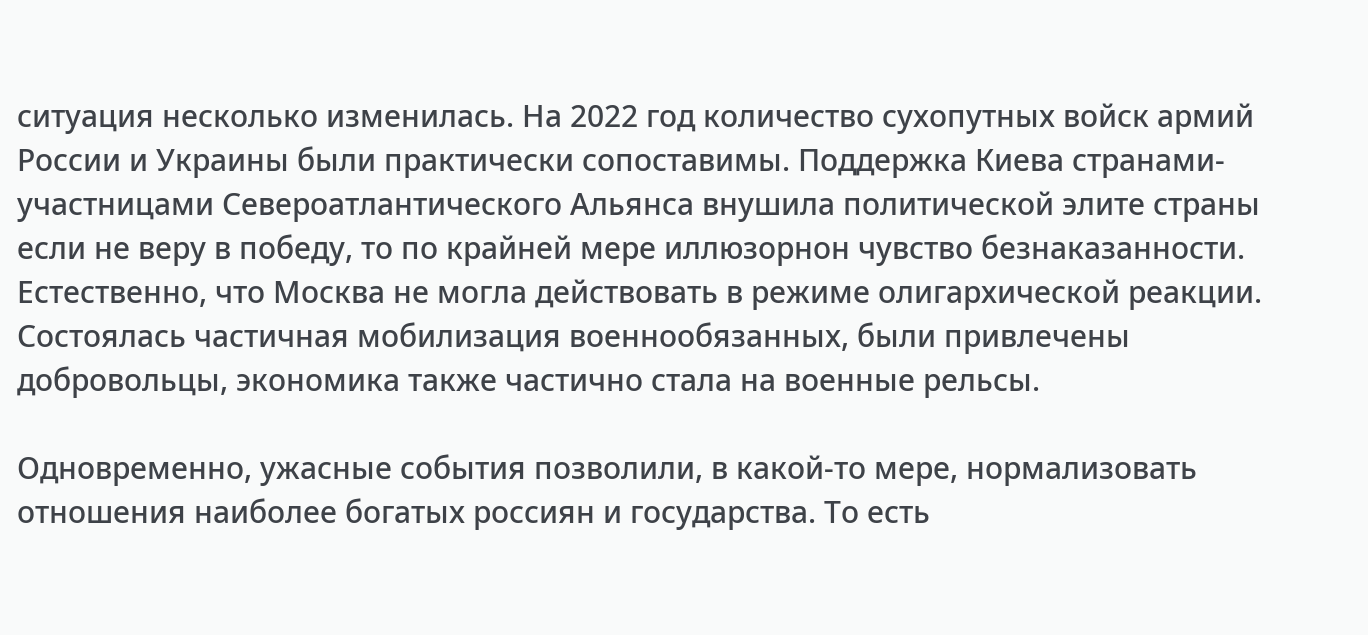ситуация несколько изменилась. На 2022 год количество сухопутных войск армий России и Украины были практически сопоставимы. Поддержка Киева странами-участницами Североатлантического Альянса внушила политической элите страны если не веру в победу, то по крайней мере иллюзорнон чувство безнаказанности. Естественно, что Москва не могла действовать в режиме олигархической реакции. Состоялась частичная мобилизация военнообязанных, были привлечены добровольцы, экономика также частично стала на военные рельсы.

Одновременно, ужасные события позволили, в какой-то мере, нормализовать отношения наиболее богатых россиян и государства. То есть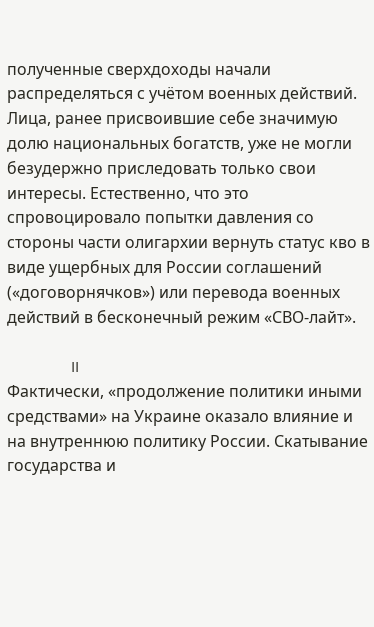полученные сверхдоходы начали распределяться с учётом военных действий. Лица, ранее присвоившие себе значимую долю национальных богатств, уже не могли безудержно приследовать только свои интересы. Естественно, что это спровоцировало попытки давления со стороны части олигархии вернуть статус кво в виде ущербных для России соглашений («договорнячков») или перевода военных действий в бесконечный режим «СВО-лайт».

                II
Фактически, «продолжение политики иными средствами» на Украине оказало влияние и на внутреннюю политику России. Скатывание государства и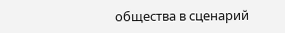общества в сценарий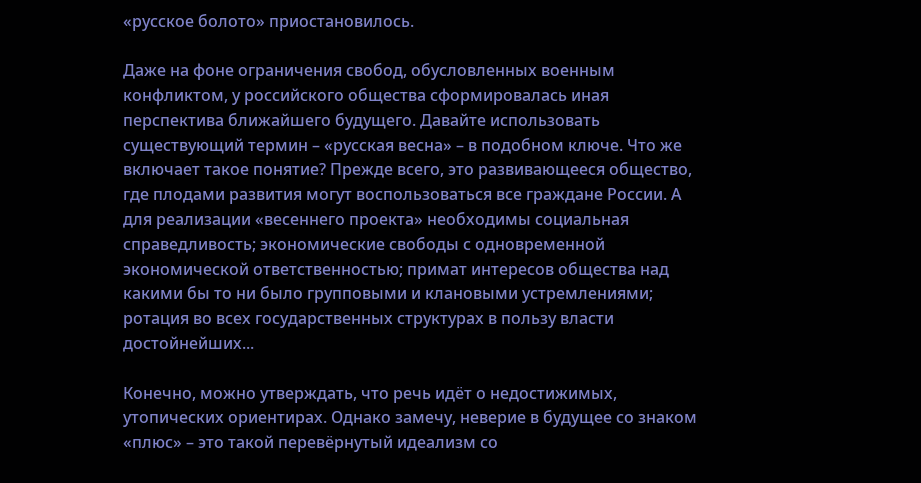«русское болото» приостановилось.

Даже на фоне ограничения свобод, обусловленных военным конфликтом, у российского общества сформировалась иная перспектива ближайшего будущего. Давайте использовать существующий термин – «русская весна» – в подобном ключе. Что же включает такое понятие? Прежде всего, это развивающееся общество, где плодами развития могут воспользоваться все граждане России. А для реализации «весеннего проекта» необходимы социальная справедливость; экономические свободы с одновременной экономической ответственностью; примат интересов общества над какими бы то ни было групповыми и клановыми устремлениями; ротация во всех государственных структурах в пользу власти достойнейших...

Конечно, можно утверждать, что речь идёт о недостижимых, утопических ориентирах. Однако замечу, неверие в будущее со знаком «плюс» – это такой перевёрнутый идеализм со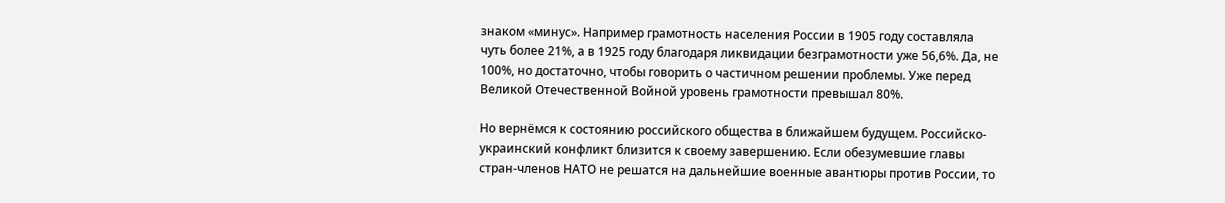знаком «минус». Например грамотность населения России в 1905 году составляла чуть более 21%, а в 1925 году благодаря ликвидации безграмотности уже 56,6%. Да, не 100%, но достаточно, чтобы говорить о частичном решении проблемы. Уже перед Великой Отечественной Войной уровень грамотности превышал 80%.

Но вернёмся к состоянию российского общества в ближайшем будущем. Российско-украинский конфликт близится к своему завершению. Если обезумевшие главы стран-членов НАТО не решатся на дальнейшие военные авантюры против России, то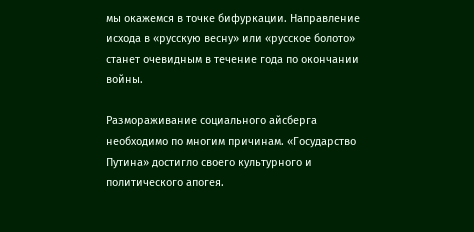мы окажемся в точке бифуркации. Направление исхода в «русскую весну» или «русское болото» станет очевидным в течение года по окончании войны.

Размораживание социального айсберга необходимо по многим причинам. «Государство Путина» достигло своего культурного и политического апогея.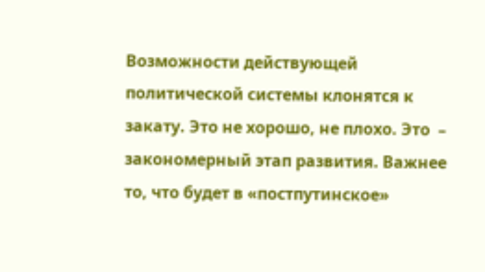Возможности действующей политической системы клонятся к закату. Это не хорошо, не плохо. Это  – закономерный этап развития. Важнее то, что будет в «постпутинское»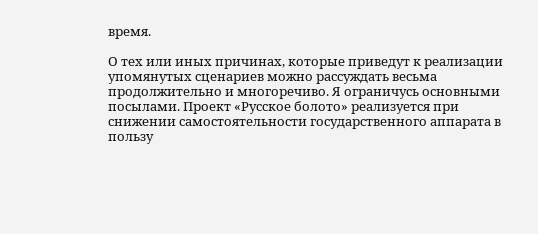время.

О тех или иных причинах, которые приведут к реализации упомянутых сценариев можно рассуждать весьма продолжительно и многоречиво. Я ограничусь основными посылами. Проект «Русское болото» реализуется при снижении самостоятельности государственного аппарата в пользу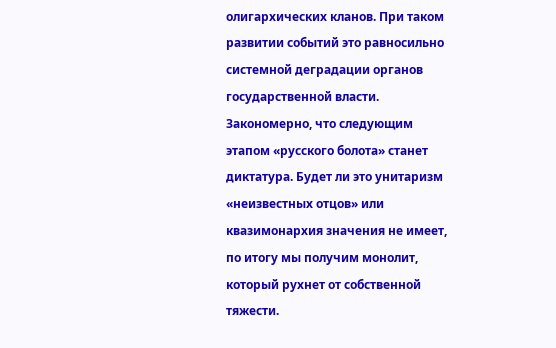олигархических кланов. При таком развитии событий это равносильно системной деградации органов государственной власти. Закономерно, что следующим этапом «русского болота» станет диктатура. Будет ли это унитаризм «неизвестных отцов» или квазимонархия значения не имеет, по итогу мы получим монолит, который рухнет от собственной тяжести.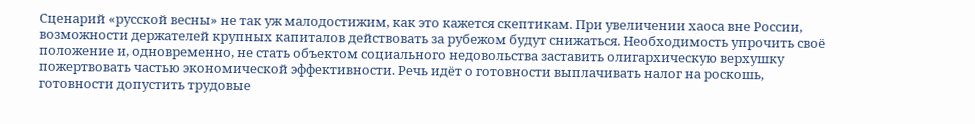Сценарий «русской весны» не так уж малодостижим, как это кажется скептикам. При увеличении хаоса вне России, возможности держателей крупных капиталов действовать за рубежом будут снижаться. Необходимость упрочить своё положение и, одновременно, не стать объектом социального недовольства заставить олигархическую верхушку пожертвовать частью экономической эффективности. Речь идёт о готовности выплачивать налог на роскошь, готовности допустить трудовые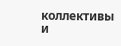коллективы и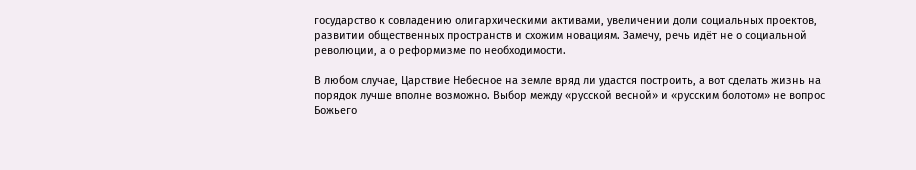государство к совладению олигархическими активами, увеличении доли социальных проектов, развитии общественных пространств и схожим новациям. Замечу, речь идёт не о социальной революции, а о реформизме по необходимости.

В любом случае, Царствие Небесное на земле вряд ли удастся построить, а вот сделать жизнь на порядок лучше вполне возможно. Выбор между «русской весной» и «русским болотом» не вопрос Божьего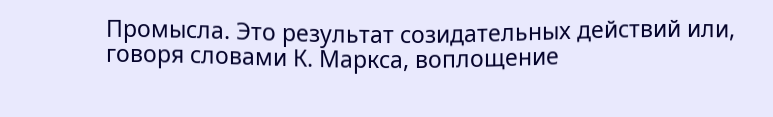Промысла. Это результат созидательных действий или, говоря словами К. Маркса, воплощение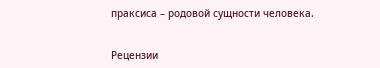праксиса – родовой сущности человека.


Рецензии